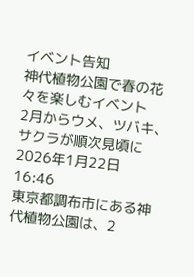イベント告知
神代植物公園で春の花々を楽しむイベント
2月からウメ、ツバキ、サクラが順次見頃に
2026年1月22日 16:46
東京都調布市にある神代植物公園は、2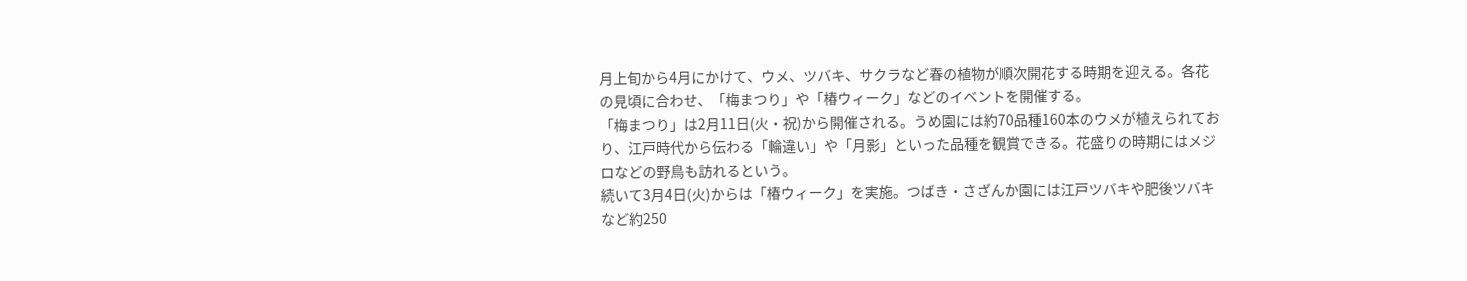月上旬から4月にかけて、ウメ、ツバキ、サクラなど春の植物が順次開花する時期を迎える。各花の見頃に合わせ、「梅まつり」や「椿ウィーク」などのイベントを開催する。
「梅まつり」は2月11日(火・祝)から開催される。うめ園には約70品種160本のウメが植えられており、江戸時代から伝わる「輪違い」や「月影」といった品種を観賞できる。花盛りの時期にはメジロなどの野鳥も訪れるという。
続いて3月4日(火)からは「椿ウィーク」を実施。つばき・さざんか園には江戸ツバキや肥後ツバキなど約250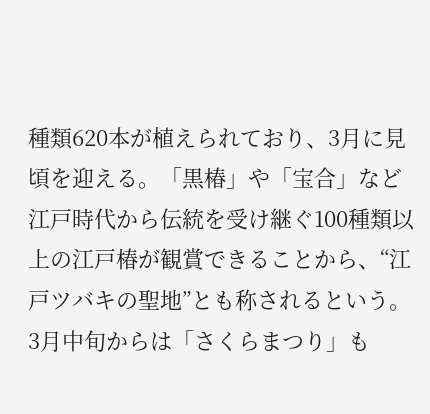種類620本が植えられており、3月に見頃を迎える。「黒椿」や「宝合」など江戸時代から伝統を受け継ぐ100種類以上の江戸椿が観賞できることから、“江戸ツバキの聖地”とも称されるという。
3月中旬からは「さくらまつり」も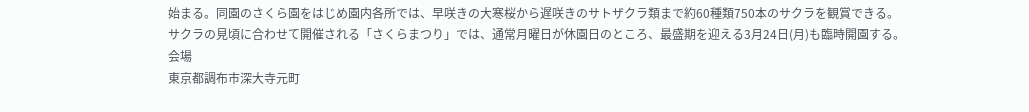始まる。同園のさくら園をはじめ園内各所では、早咲きの大寒桜から遅咲きのサトザクラ類まで約60種類750本のサクラを観賞できる。
サクラの見頃に合わせて開催される「さくらまつり」では、通常月曜日が休園日のところ、最盛期を迎える3月24日(月)も臨時開園する。
会場
東京都調布市深大寺元町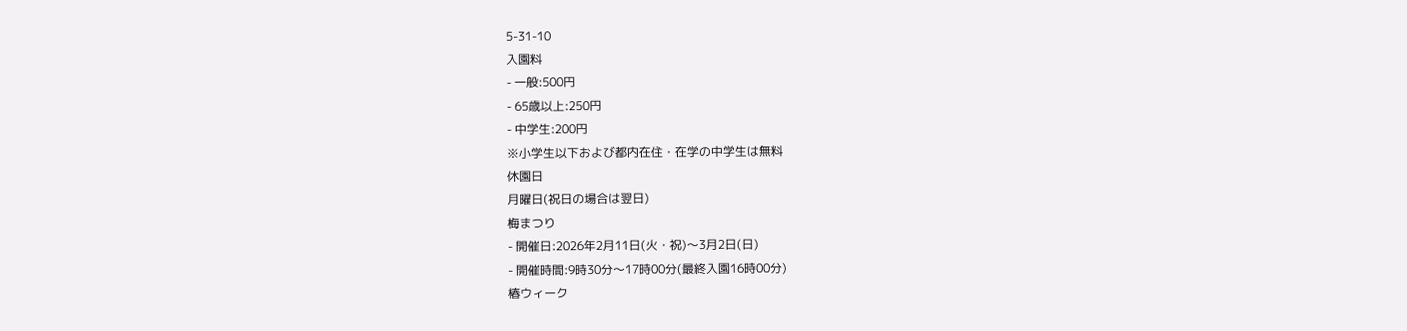5-31-10
入園料
- 一般:500円
- 65歳以上:250円
- 中学生:200円
※小学生以下および都内在住・在学の中学生は無料
休園日
月曜日(祝日の場合は翌日)
梅まつり
- 開催日:2026年2月11日(火・祝)〜3月2日(日)
- 開催時間:9時30分〜17時00分(最終入園16時00分)
椿ウィーク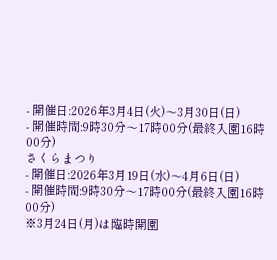- 開催日:2026年3月4日(火)〜3月30日(日)
- 開催時間:9時30分〜17時00分(最終入園16時00分)
さくらまつり
- 開催日:2026年3月19日(水)〜4月6日(日)
- 開催時間:9時30分〜17時00分(最終入園16時00分)
※3月24日(月)は臨時開園